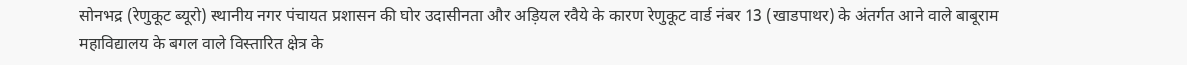सोनभद्र (रेणुकूट ब्यूरो) स्थानीय नगर पंचायत प्रशासन की घोर उदासीनता और अड़ियल रवैये के कारण रेणुकूट वार्ड नंबर 13 (खाडपाथर) के अंतर्गत आने वाले बाबूराम महाविद्यालय के बगल वाले विस्तारित क्षेत्र के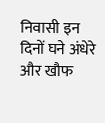निवासी इन दिनों घने अंधेरे और खौफ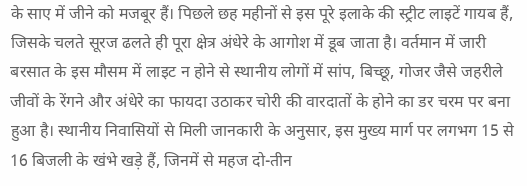के साए में जीने को मजबूर हैं। पिछले छह महीनों से इस पूरे इलाके की स्ट्रीट लाइटें गायब हैं, जिसके चलते सूरज ढलते ही पूरा क्षेत्र अंधेरे के आगोश में डूब जाता है। वर्तमान में जारी बरसात के इस मौसम में लाइट न होने से स्थानीय लोगों में सांप, बिच्छू, गोजर जैसे जहरीले जीवों के रेंगने और अंधेरे का फायदा उठाकर चोरी की वारदातों के होने का डर चरम पर बना हुआ है। स्थानीय निवासियों से मिली जानकारी के अनुसार, इस मुख्य मार्ग पर लगभग 15 से 16 बिजली के खंभे खड़े हैं, जिनमें से महज दो-तीन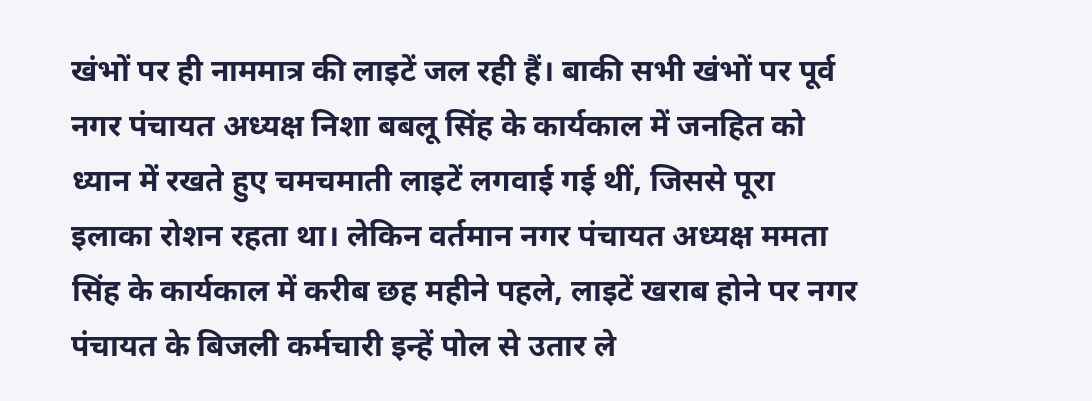खंभों पर ही नाममात्र की लाइटें जल रही हैं। बाकी सभी खंभों पर पूर्व नगर पंचायत अध्यक्ष निशा बबलू सिंह के कार्यकाल में जनहित को ध्यान में रखते हुए चमचमाती लाइटें लगवाई गई थीं, जिससे पूरा इलाका रोशन रहता था। लेकिन वर्तमान नगर पंचायत अध्यक्ष ममता सिंह के कार्यकाल में करीब छह महीने पहले, लाइटें खराब होने पर नगर पंचायत के बिजली कर्मचारी इन्हें पोल से उतार ले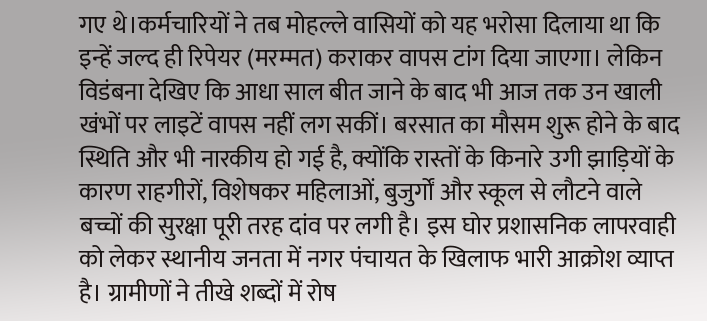गए थे।कर्मचारियों ने तब मोहल्ले वासियों को यह भरोसा दिलाया था कि इन्हें जल्द ही रिपेयर (मरम्मत) कराकर वापस टांग दिया जाएगा। लेकिन विडंबना देखिए कि आधा साल बीत जाने के बाद भी आज तक उन खाली खंभों पर लाइटें वापस नहीं लग सकीं। बरसात का मौसम शुरू होने के बाद स्थिति और भी नारकीय हो गई है, क्योंकि रास्तों के किनारे उगी झाड़ियों के कारण राहगीरों, विशेषकर महिलाओं, बुजुर्गों और स्कूल से लौटने वाले बच्चों की सुरक्षा पूरी तरह दांव पर लगी है। इस घोर प्रशासनिक लापरवाही को लेकर स्थानीय जनता में नगर पंचायत के खिलाफ भारी आक्रोश व्याप्त है। ग्रामीणों ने तीखे शब्दों में रोष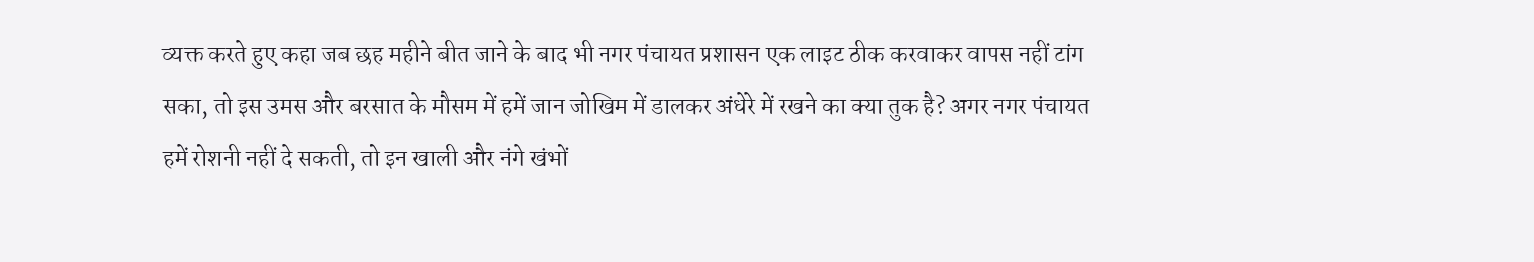व्यक्त करते हुए कहा जब छह महीने बीत जाने के बाद भी नगर पंचायत प्रशासन एक लाइट ठीक करवाकर वापस नहीं टांग सका, तो इस उमस और बरसात के मौसम में हमें जान जोखिम में डालकर अंधेरे में रखने का क्या तुक है? अगर नगर पंचायत हमें रोशनी नहीं दे सकती, तो इन खाली और नंगे खंभों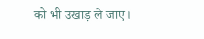को भी उखाड़ ले जाए।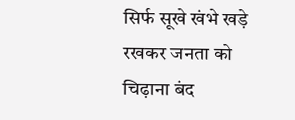सिर्फ सूखे खंभे खड़े रखकर जनता को चिढ़ाना बंद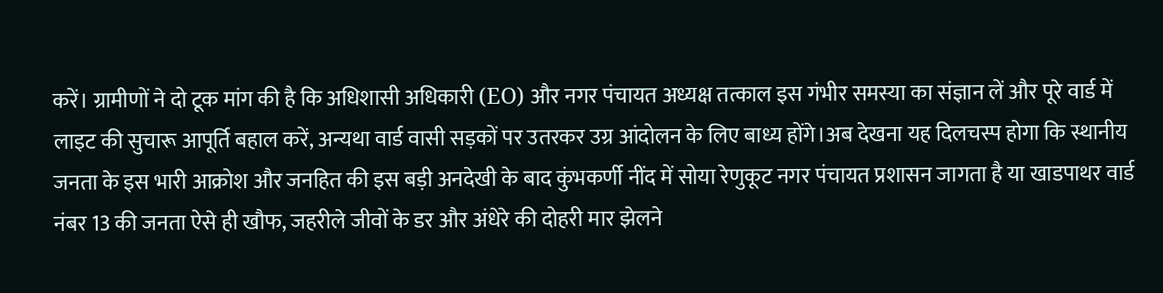करें। ग्रामीणों ने दो टूक मांग की है कि अधिशासी अधिकारी (EO) और नगर पंचायत अध्यक्ष तत्काल इस गंभीर समस्या का संज्ञान लें और पूरे वार्ड में लाइट की सुचारू आपूर्ति बहाल करें, अन्यथा वार्ड वासी सड़कों पर उतरकर उग्र आंदोलन के लिए बाध्य होंगे।अब देखना यह दिलचस्प होगा कि स्थानीय जनता के इस भारी आक्रोश और जनहित की इस बड़ी अनदेखी के बाद कुंभकर्णी नींद में सोया रेणुकूट नगर पंचायत प्रशासन जागता है या खाडपाथर वार्ड नंबर 13 की जनता ऐसे ही खौफ, जहरीले जीवों के डर और अंधेरे की दोहरी मार झेलने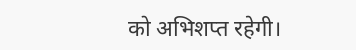को अभिशप्त रहेगी।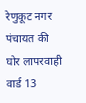रेणुकूट नगर पंचायत की घोर लापरवाही वार्ड 13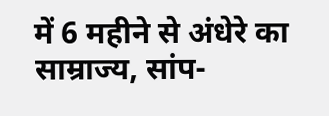में 6 महीने से अंधेरे का साम्राज्य, सांप-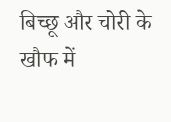बिच्छू और चोरी के खौफ में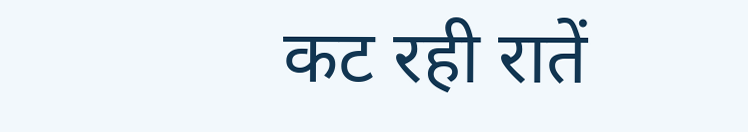कट रही रातें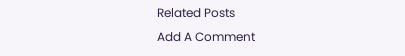Related Posts
Add A Comment